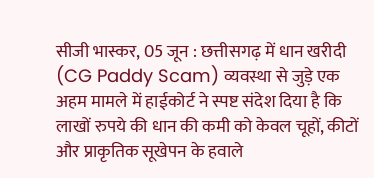सीजी भास्कर, 05 जून : छत्तीसगढ़ में धान खरीदी (CG Paddy Scam) व्यवस्था से जुड़े एक अहम मामले में हाईकोर्ट ने स्पष्ट संदेश दिया है कि लाखों रुपये की धान की कमी को केवल चूहों, कीटों और प्राकृतिक सूखेपन के हवाले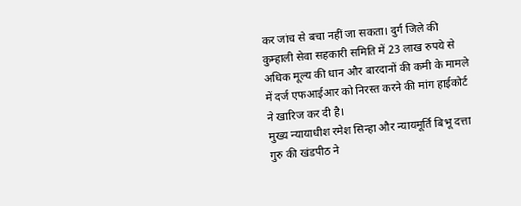कर जांच से बचा नहीं जा सकता। दुर्ग जिले की कुम्हाली सेवा सहकारी समिति में 23 लाख रुपये से अधिक मूल्य की धान और बारदानों की कमी के मामले में दर्ज एफआईआर को निरस्त करने की मांग हाईकोर्ट ने खारिज कर दी है।
मुख्य न्यायाधीश रमेश सिन्हा और न्यायमूर्ति बिभू दत्ता गुरु की खंडपीठ ने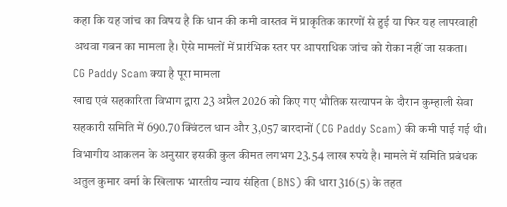कहा कि यह जांच का विषय है कि धान की कमी वास्तव में प्राकृतिक कारणों से हुई या फिर यह लापरवाही अथवा गबन का मामला है। ऐसे मामलों में प्रारंभिक स्तर पर आपराधिक जांच को रोका नहीं जा सकता।
CG Paddy Scam क्या है पूरा मामला
खाद्य एवं सहकारिता विभाग द्वारा 23 अप्रैल 2026 को किए गए भौतिक सत्यापन के दौरान कुम्हाली सेवा सहकारी समिति में 690.70 क्विंटल धान और 3,057 बारदानों (CG Paddy Scam) की कमी पाई गई थी। विभागीय आकलन के अनुसार इसकी कुल कीमत लगभग 23.54 लाख रुपये है। मामले में समिति प्रबंधक अतुल कुमार वर्मा के खिलाफ भारतीय न्याय संहिता (BNS) की धारा 316(5) के तहत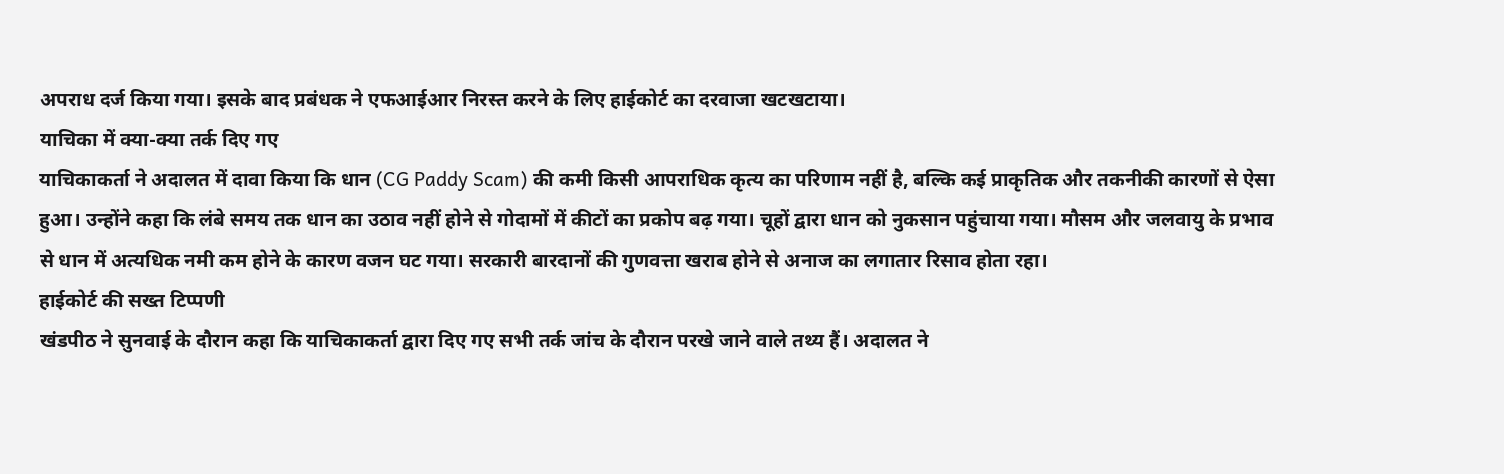अपराध दर्ज किया गया। इसके बाद प्रबंधक ने एफआईआर निरस्त करने के लिए हाईकोर्ट का दरवाजा खटखटाया।
याचिका में क्या-क्या तर्क दिए गए
याचिकाकर्ता ने अदालत में दावा किया कि धान (CG Paddy Scam) की कमी किसी आपराधिक कृत्य का परिणाम नहीं है, बल्कि कई प्राकृतिक और तकनीकी कारणों से ऐसा हुआ। उन्होंने कहा कि लंबे समय तक धान का उठाव नहीं होने से गोदामों में कीटों का प्रकोप बढ़ गया। चूहों द्वारा धान को नुकसान पहुंचाया गया। मौसम और जलवायु के प्रभाव से धान में अत्यधिक नमी कम होने के कारण वजन घट गया। सरकारी बारदानों की गुणवत्ता खराब होने से अनाज का लगातार रिसाव होता रहा।
हाईकोर्ट की सख्त टिप्पणी
खंडपीठ ने सुनवाई के दौरान कहा कि याचिकाकर्ता द्वारा दिए गए सभी तर्क जांच के दौरान परखे जाने वाले तथ्य हैं। अदालत ने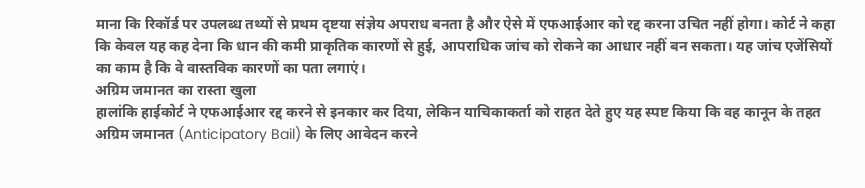माना कि रिकॉर्ड पर उपलब्ध तथ्यों से प्रथम दृष्टया संज्ञेय अपराध बनता है और ऐसे में एफआईआर को रद्द करना उचित नहीं होगा। कोर्ट ने कहा कि केवल यह कह देना कि धान की कमी प्राकृतिक कारणों से हुई, आपराधिक जांच को रोकने का आधार नहीं बन सकता। यह जांच एजेंसियों का काम है कि वे वास्तविक कारणों का पता लगाएं।
अग्रिम जमानत का रास्ता खुला
हालांकि हाईकोर्ट ने एफआईआर रद्द करने से इनकार कर दिया, लेकिन याचिकाकर्ता को राहत देते हुए यह स्पष्ट किया कि वह कानून के तहत अग्रिम जमानत (Anticipatory Bail) के लिए आवेदन करने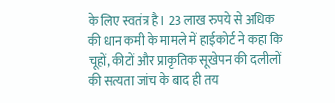के लिए स्वतंत्र है। 23 लाख रुपये से अधिक की धान कमी के मामले में हाईकोर्ट ने कहा कि चूहों, कीटों और प्राकृतिक सूखेपन की दलीलों की सत्यता जांच के बाद ही तय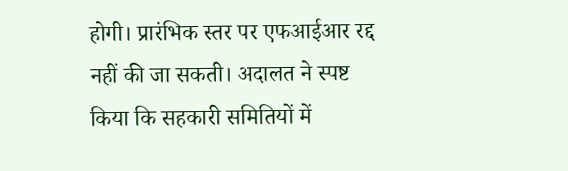होगी। प्रारंभिक स्तर पर एफआईआर रद्द नहीं की जा सकती। अदालत ने स्पष्ट किया कि सहकारी समितियों में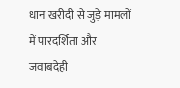धान खरीदी से जुड़े मामलों में पारदर्शिता और जवाबदेही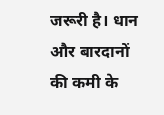जरूरी है। धान और बारदानों की कमी के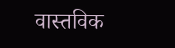वास्तविक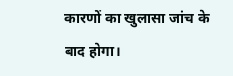कारणों का खुलासा जांच के बाद होगा।